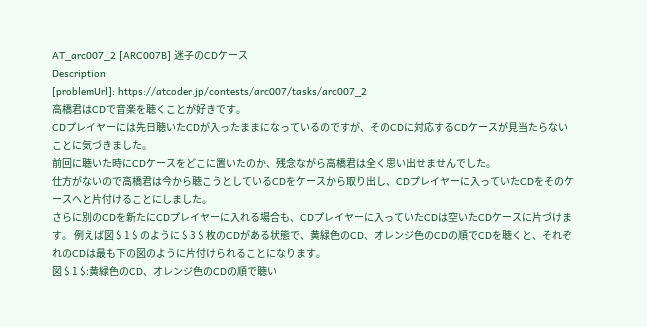AT_arc007_2 [ARC007B] 迷子のCDケース
Description
[problemUrl]: https://atcoder.jp/contests/arc007/tasks/arc007_2
高橋君はCDで音楽を聴くことが好きです。
CDプレイヤーには先日聴いたCDが入ったままになっているのですが、そのCDに対応するCDケースが見当たらないことに気づきました。
前回に聴いた時にCDケースをどこに置いたのか、残念ながら高橋君は全く思い出せませんでした。
仕方がないので高橋君は今から聴こうとしているCDをケースから取り出し、CDプレイヤーに入っていたCDをそのケースへと片付けることにしました。
さらに別のCDを新たにCDプレイヤーに入れる場合も、CDプレイヤーに入っていたCDは空いたCDケースに片づけます。 例えば図 $ 1 $ のように $ 3 $ 枚のCDがある状態で、黄緑色のCD、オレンジ色のCDの順でCDを聴くと、それぞれのCDは最も下の図のように片付けられることになります。
図 $ 1 $:黄緑色のCD、オレンジ色のCDの順で聴い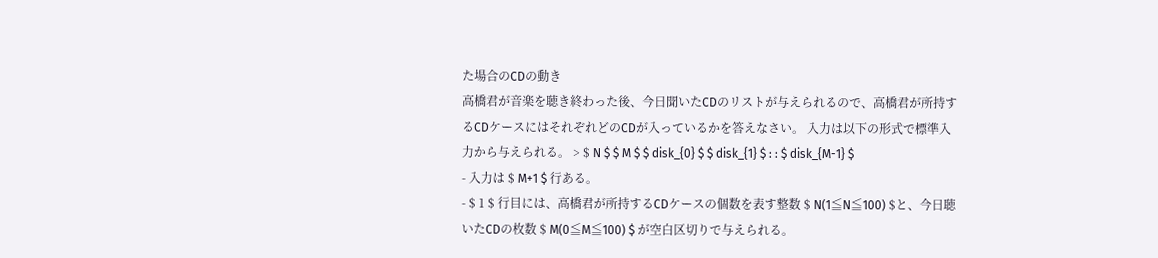た場合のCDの動き
高橋君が音楽を聴き終わった後、今日聞いたCDのリストが与えられるので、高橋君が所持するCDケースにはそれぞれどのCDが入っているかを答えなさい。 入力は以下の形式で標準入力から与えられる。 > $ N $ $ M $ $ disk_{0} $ $ disk_{1} $ : : $ disk_{M-1} $
- 入力は $ M+1 $ 行ある。
- $ 1 $ 行目には、高橋君が所持するCDケースの個数を表す整数 $ N(1≦N≦100) $と、今日聴いたCDの枚数 $ M(0≦M≦100) $ が空白区切りで与えられる。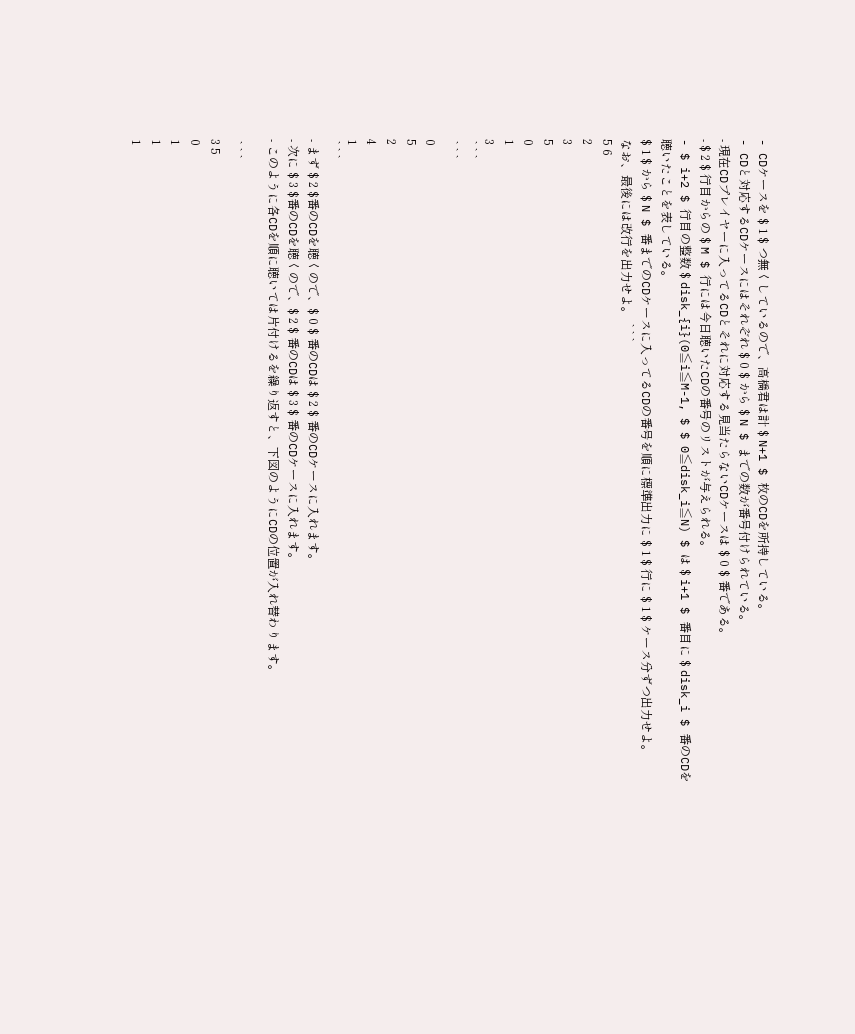- CDケースを $ 1 $ つ無くしているので、高橋君は計 $ N+1 $ 枚のCDを所持している。
- CDと対応するCDケースにはそれぞれ $ 0 $ から $ N $ までの数が番号付けられている。
- 現在CDプレイヤーに入ってるCDとそれに対応する見当たらないCDケースは $ 0 $ 番である。
- $ 2 $ 行目からの $ M $ 行には今日聴いたCDの番号のリストが与えられる。
- $ i+2 $ 行目の整数 $ disk_{i}(0≦i≦M-1, $ $ 0≦disk_i≦N) $ は $ i+1 $ 番目に $ disk_i $ 番のCDを聴いたことを表している。
$ 1 $ から $ N $ 番までのCDケースに入ってるCDの番号を順に標準出力に $ 1 $ 行に $ 1 $ ケース分ずつ出力せよ。
なお、最後には改行を出力せよ。 ```
5 6
2
3
5
0
1
3
```
```
0
5
2
4
1
```
- まず $ 2 $番のCDを聴くので、$ 0 $ 番のCDは $ 2 $ 番のCDケースに入れます。
- 次に $ 3 $番のCDを聴くので、$ 2 $ 番のCDは $ 3 $ 番のCDケースに入れます。
- このように各CDを順に聴いては片付けるを繰り返すと、下図のようにCDの位置が入れ替わります。

```
3 5
0
1
1
1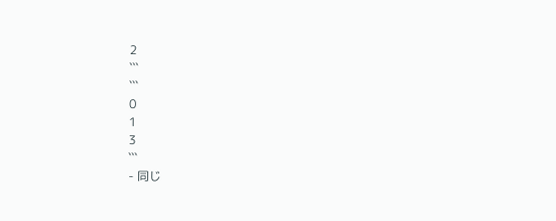2
```
```
0
1
3
```
- 同じ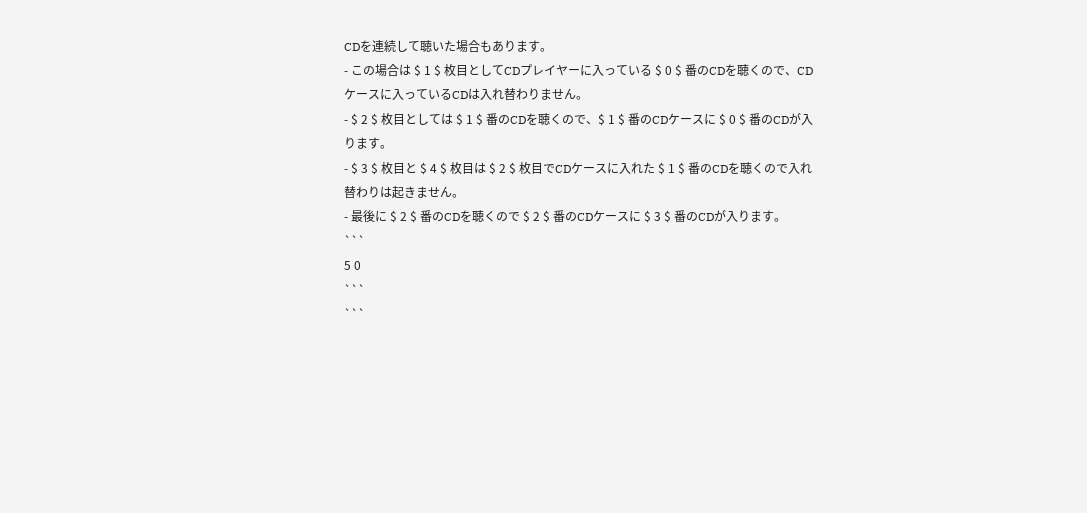CDを連続して聴いた場合もあります。
- この場合は $ 1 $ 枚目としてCDプレイヤーに入っている $ 0 $ 番のCDを聴くので、CDケースに入っているCDは入れ替わりません。
- $ 2 $ 枚目としては $ 1 $ 番のCDを聴くので、$ 1 $ 番のCDケースに $ 0 $ 番のCDが入ります。
- $ 3 $ 枚目と $ 4 $ 枚目は $ 2 $ 枚目でCDケースに入れた $ 1 $ 番のCDを聴くので入れ替わりは起きません。
- 最後に $ 2 $ 番のCDを聴くので $ 2 $ 番のCDケースに $ 3 $ 番のCDが入ります。
```
5 0
```
```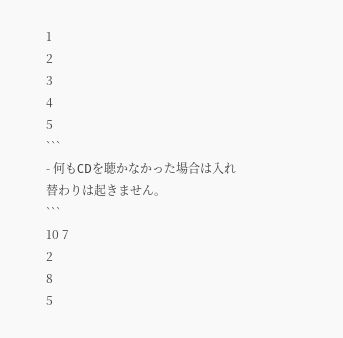1
2
3
4
5
```
- 何もCDを聴かなかった場合は入れ替わりは起きません。
```
10 7
2
8
5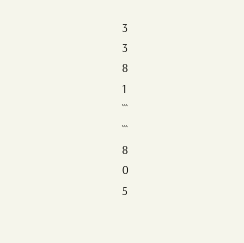3
3
8
1
```
```
8
0
5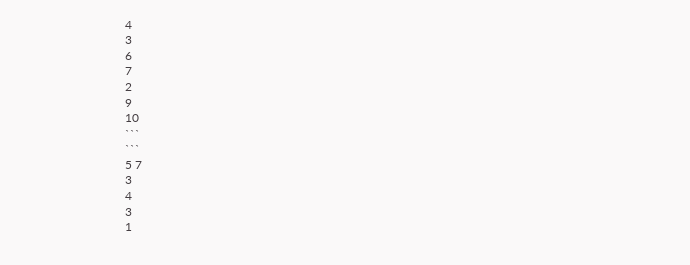4
3
6
7
2
9
10
```
```
5 7
3
4
3
1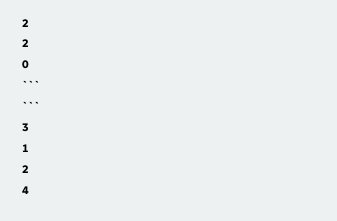2
2
0
```
```
3
1
2
4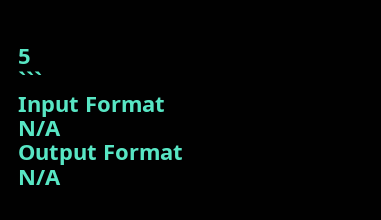5
```
Input Format
N/A
Output Format
N/A